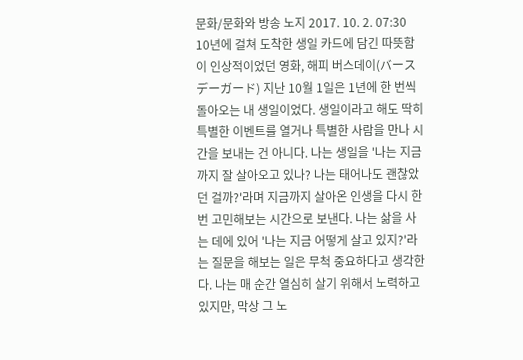문화/문화와 방송 노지 2017. 10. 2. 07:30
10년에 걸쳐 도착한 생일 카드에 담긴 따뜻함이 인상적이었던 영화, 해피 버스데이(バースデーガード) 지난 10월 1일은 1년에 한 번씩 돌아오는 내 생일이었다. 생일이라고 해도 딱히 특별한 이벤트를 열거나 특별한 사람을 만나 시간을 보내는 건 아니다. 나는 생일을 '나는 지금까지 잘 살아오고 있나? 나는 태어나도 괜찮았던 걸까?'라며 지금까지 살아온 인생을 다시 한번 고민해보는 시간으로 보낸다. 나는 삶을 사는 데에 있어 '나는 지금 어떻게 살고 있지?'라는 질문을 해보는 일은 무척 중요하다고 생각한다. 나는 매 순간 열심히 살기 위해서 노력하고 있지만, 막상 그 노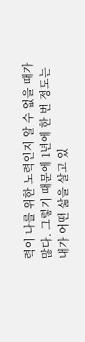력이 나를 위한 노력인지 알 수 없을 때가 많다. 그렇기 때문에 1년에 한 번 정도는 내가 어떤 삶을 살고 있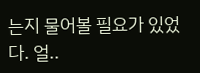는지 물어볼 필요가 있었다. 얼..